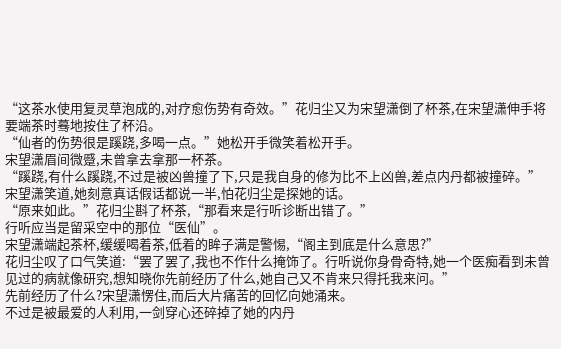“这茶水使用复灵草泡成的,对疗愈伤势有奇效。”花归尘又为宋望潇倒了杯茶,在宋望潇伸手将要端茶时蓦地按住了杯沿。
“仙者的伤势很是蹊跷,多喝一点。”她松开手微笑着松开手。
宋望潇眉间微蹙,未曾拿去拿那一杯茶。
“蹊跷,有什么蹊跷,不过是被凶兽撞了下,只是我自身的修为比不上凶兽,差点内丹都被撞碎。”宋望潇笑道,她刻意真话假话都说一半,怕花归尘是探她的话。
“原来如此。”花归尘斟了杯茶,“那看来是行听诊断出错了。”
行听应当是留采空中的那位“医仙”。
宋望潇端起茶杯,缓缓喝着茶,低着的眸子满是警惕,“阁主到底是什么意思?”
花归尘叹了口气笑道:“罢了罢了,我也不作什么掩饰了。行听说你身骨奇特,她一个医痴看到未曾见过的病就像研究,想知晓你先前经历了什么,她自己又不肯来只得托我来问。”
先前经历了什么?宋望潇愣住,而后大片痛苦的回忆向她涌来。
不过是被最爱的人利用,一剑穿心还碎掉了她的内丹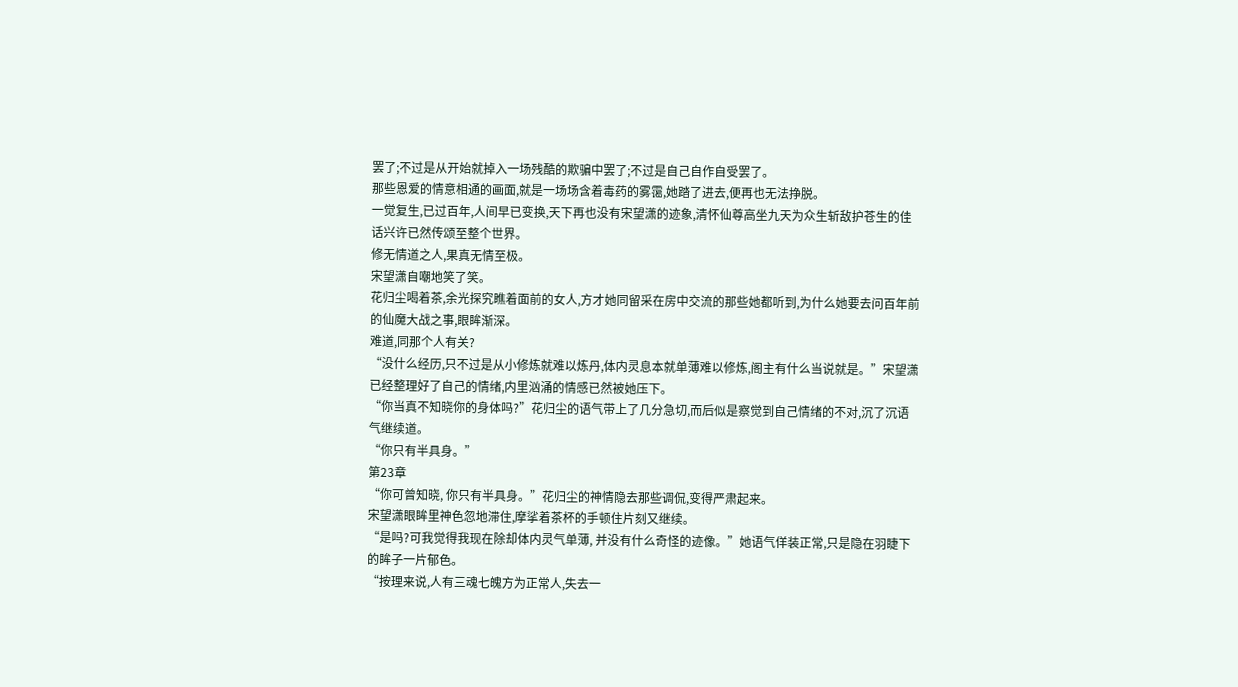罢了;不过是从开始就掉入一场残酷的欺骗中罢了;不过是自己自作自受罢了。
那些恩爱的情意相通的画面,就是一场场含着毒药的雾霭,她踏了进去,便再也无法挣脱。
一觉复生,已过百年,人间早已变换,天下再也没有宋望潇的迹象,清怀仙尊高坐九天为众生斩敌护苍生的佳话兴许已然传颂至整个世界。
修无情道之人,果真无情至极。
宋望潇自嘲地笑了笑。
花归尘喝着茶,余光探究瞧着面前的女人,方才她同留采在房中交流的那些她都听到,为什么她要去问百年前的仙魔大战之事,眼眸渐深。
难道,同那个人有关?
“没什么经历,只不过是从小修炼就难以炼丹,体内灵息本就单薄难以修炼,阁主有什么当说就是。”宋望潇已经整理好了自己的情绪,内里汹涌的情感已然被她压下。
“你当真不知晓你的身体吗?”花归尘的语气带上了几分急切,而后似是察觉到自己情绪的不对,沉了沉语气继续道。
“你只有半具身。”
第23章
“你可曾知晓, 你只有半具身。”花归尘的神情隐去那些调侃,变得严肃起来。
宋望潇眼眸里神色忽地滞住,摩挲着茶杯的手顿住片刻又继续。
“是吗?可我觉得我现在除却体内灵气单薄, 并没有什么奇怪的迹像。”她语气佯装正常,只是隐在羽睫下的眸子一片郁色。
“按理来说,人有三魂七魄方为正常人,失去一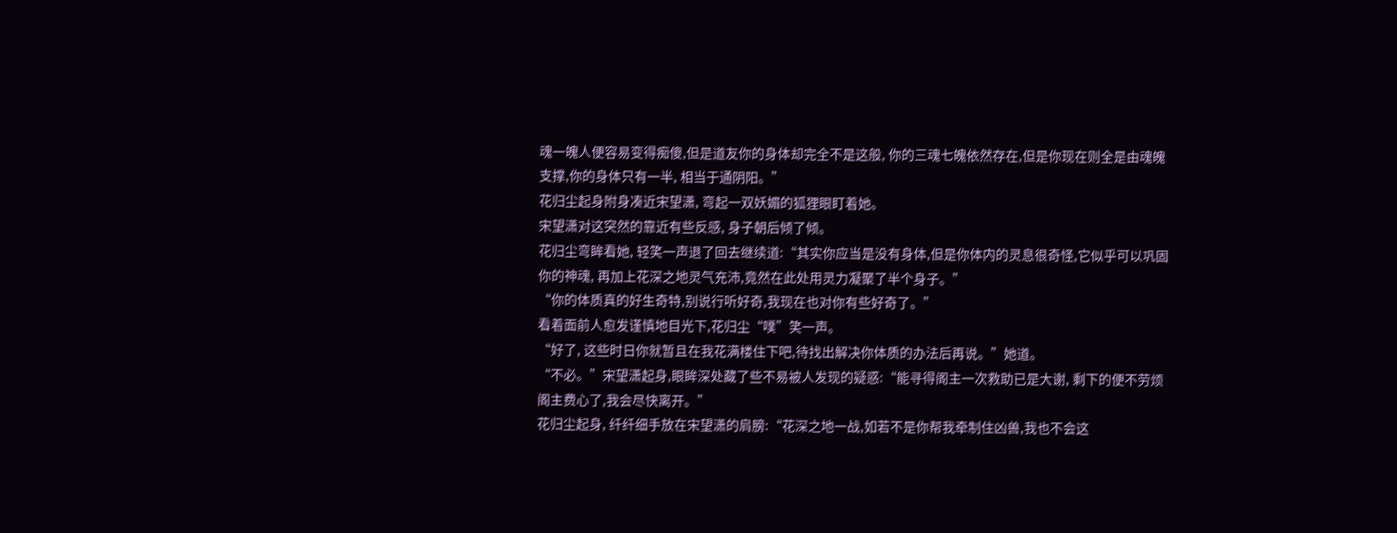魂一魄人便容易变得痴傻,但是道友你的身体却完全不是这般, 你的三魂七魄依然存在,但是你现在则全是由魂魄支撑,你的身体只有一半, 相当于通阴阳。”
花归尘起身附身凑近宋望潇, 弯起一双妖媚的狐狸眼盯着她。
宋望潇对这突然的靠近有些反感, 身子朝后倾了倾。
花归尘弯眸看她, 轻笑一声退了回去继续道:“其实你应当是没有身体,但是你体内的灵息很奇怪,它似乎可以巩固你的神魂, 再加上花深之地灵气充沛,竟然在此处用灵力凝聚了半个身子。”
“你的体质真的好生奇特,别说行听好奇,我现在也对你有些好奇了。”
看着面前人愈发谨慎地目光下,花归尘“噗”笑一声。
“好了, 这些时日你就暂且在我花满楼住下吧,待找出解决你体质的办法后再说。”她道。
“不必。”宋望潇起身,眼眸深处藏了些不易被人发现的疑惑:“能寻得阁主一次救助已是大谢, 剩下的便不劳烦阁主费心了,我会尽快离开。”
花归尘起身, 纤纤细手放在宋望潇的肩膀:“花深之地一战,如若不是你帮我牵制住凶兽,我也不会这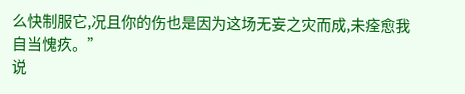么快制服它,况且你的伤也是因为这场无妄之灾而成,未痊愈我自当愧疚。”
说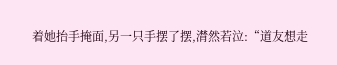着她抬手掩面,另一只手摆了摆,潸然若泣:“道友想走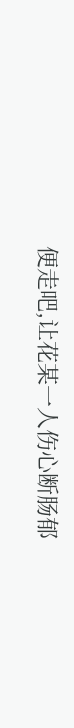便走吧,让花某一人伤心断肠郁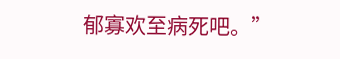郁寡欢至病死吧。”